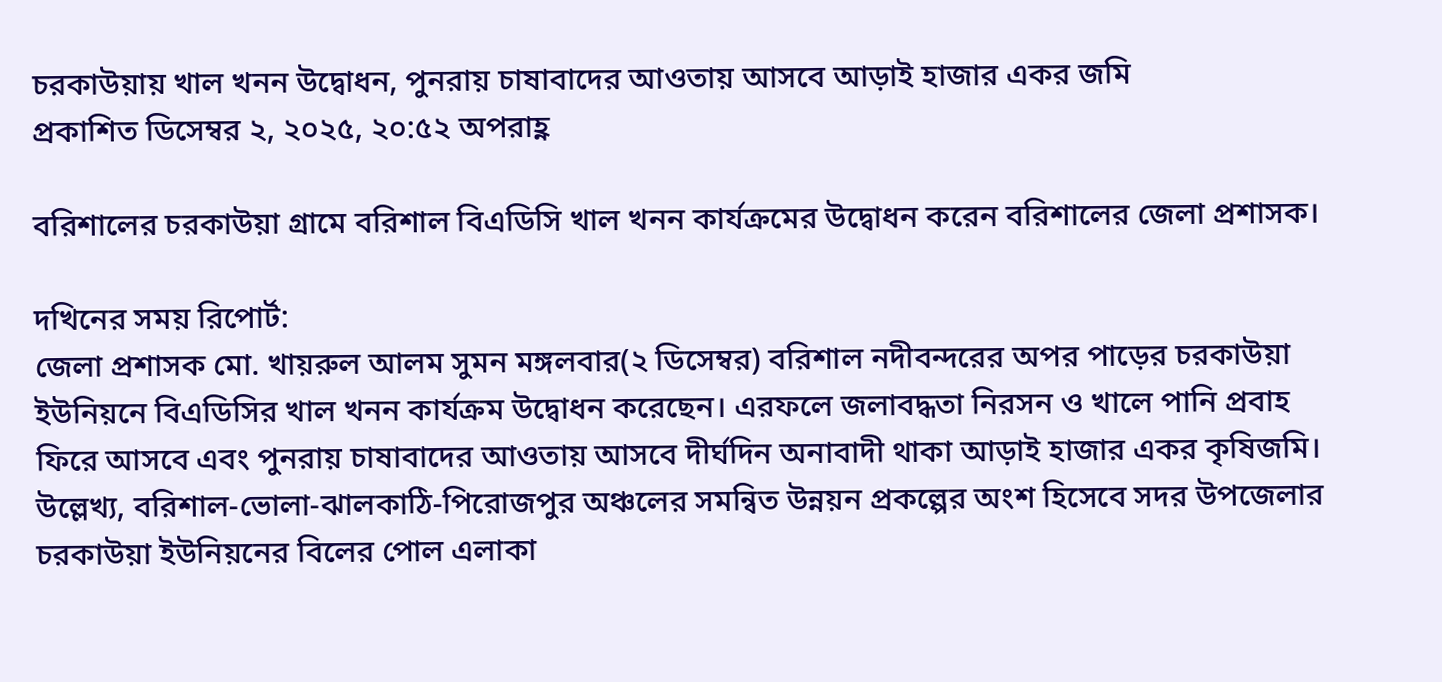চরকাউয়ায় খাল খনন উদ্বোধন, পুনরায় চাষাবাদের আওতায় আসবে আড়াই হাজার একর জমি
প্রকাশিত ডিসেম্বর ২, ২০২৫, ২০:৫২ অপরাহ্ণ

বরিশালের চরকাউয়া গ্রামে বরিশাল বিএডিসি খাল খনন কার্যক্রমের উদ্বোধন করেন বরিশালের জেলা প্রশাসক।

দখিনের সময় রিপোর্ট:
জেলা প্রশাসক মো. খায়রুল আলম সুমন মঙ্গলবার(২ ডিসেম্বর) বরিশাল নদীবন্দরের অপর পাড়ের চরকাউয়া ইউনিয়নে বিএডিসির খাল খনন কার্যক্রম উদ্বোধন করেছেন। এরফলে জলাবদ্ধতা নিরসন ও খালে পানি প্রবাহ ফিরে আসবে এবং পুনরায় চাষাবাদের আওতায় আসবে দীর্ঘদিন অনাবাদী থাকা আড়াই হাজার একর কৃষিজমি।
উল্লেখ্য, বরিশাল-ভোলা-ঝালকাঠি-পিরোজপুর অঞ্চলের সমন্বিত উন্নয়ন প্রকল্পের অংশ হিসেবে সদর উপজেলার চরকাউয়া ইউনিয়নের বিলের পোল এলাকা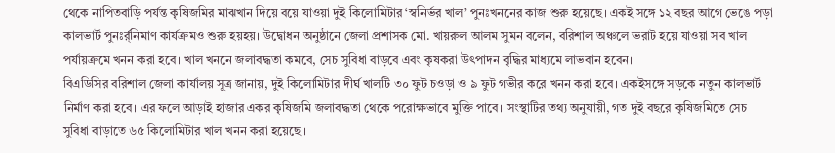থেকে নাপিতবাড়ি পর্যন্ত কৃষিজমির মাঝখান দিয়ে বয়ে যাওয়া দুই কিলোমিটার ‘স্বনির্ভর খাল’ পুনঃখননের কাজ শুরু হয়েছে। একই সঙ্গে ১২ বছর আগে ভেঙে পড়া কালভার্ট পুনঃর্র্নিমাণ কার্যক্রমও শুরু হয়হয়। উদ্বোধন অনুষ্ঠানে জেলা প্রশাসক মো. খায়রুল আলম সুমন বলেন, বরিশাল অঞ্চলে ভরাট হয়ে যাওয়া সব খাল পর্যায়ক্রমে খনন করা হবে। খাল খননে জলাবদ্ধতা কমবে, সেচ সুবিধা বাড়বে এবং কৃষকরা উৎপাদন বৃদ্ধির মাধ্যমে লাভবান হবেন।
বিএডিসির বরিশাল জেলা কার্যালয় সূত্র জানায়, দুই কিলোমিটার দীর্ঘ খালটি ৩০ ফুট চওড়া ও ৯ ফুট গভীর করে খনন করা হবে। একইসঙ্গে সড়কে নতুন কালভার্ট নির্মাণ করা হবে। এর ফলে আড়াই হাজার একর কৃষিজমি জলাবদ্ধতা থেকে পরোক্ষভাবে মুক্তি পাবে। সংস্থাটির তথ্য অনুযায়ী, গত দুই বছরে কৃষিজমিতে সেচ সুবিধা বাড়াতে ৬৫ কিলোমিটার খাল খনন করা হয়েছে।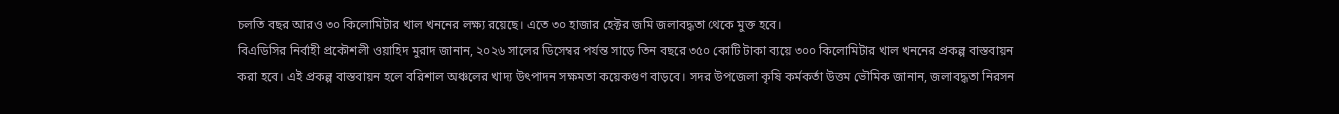চলতি বছর আরও ৩০ কিলোমিটার খাল খননের লক্ষ্য রয়েছে। এতে ৩০ হাজার হেক্টর জমি জলাবদ্ধতা থেকে মুক্ত হবে।
বিএডিসির নির্বাহী প্রকৌশলী ওয়াহিদ মুরাদ জানান, ২০২৬ সালের ডিসেম্বর পর্যন্ত সাড়ে তিন বছরে ৩৫০ কোটি টাকা ব্যয়ে ৩০০ কিলোমিটার খাল খননের প্রকল্প বাস্তবায়ন করা হবে। এই প্রকল্প বাস্তবায়ন হলে বরিশাল অঞ্চলের খাদ্য উৎপাদন সক্ষমতা কয়েকগুণ বাড়বে। সদর উপজেলা কৃষি কর্মকর্তা উত্তম ভৌমিক জানান, জলাবদ্ধতা নিরসন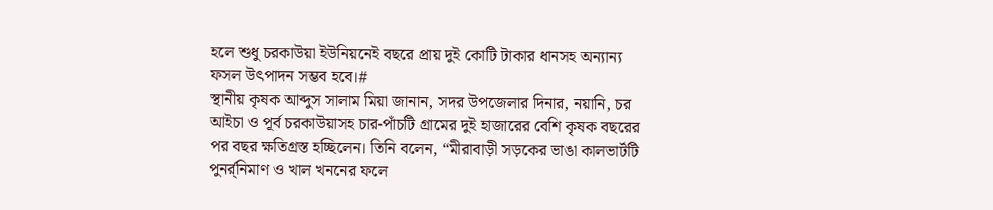হলে শুধু চরকাউয়া ইউনিয়নেই বছরে প্রায় দুই কোটি টাকার ধানসহ অন্যান্য ফসল উৎপাদন সম্ভব হবে।#
স্থানীয় কৃষক আব্দুস সালাম মিয়া জানান, সদর উপজেলার দিনার, নয়ানি, চর আইচা ও পূর্ব চরকাউয়াসহ চার-পাঁচটি গ্রামের দুই হাজারের বেশি কৃষক বছরের পর বছর ক্ষতিগ্রস্ত হচ্ছিলেন। তিনি বলেন, “মীরাবাড়ী সড়কের ভাঙা কালভার্টটি পুনর্র্নিমাণ ও খাল খননের ফলে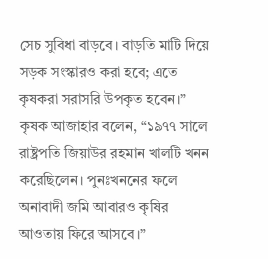সেচ সুবিধা বাড়বে। বাড়তি মাটি দিয়ে সড়ক সংস্কারও করা হবে; এতে কৃষকরা সরাসরি উপকৃত হবেন।” কৃষক আজাহার বলেন, “১৯৭৭ সালে রাষ্ট্রপতি জিয়াউর রহমান খালটি খনন করেছিলেন। পুনঃখননের ফলে অনাবাদী জমি আবারও কৃষির আওতায় ফিরে আসবে।”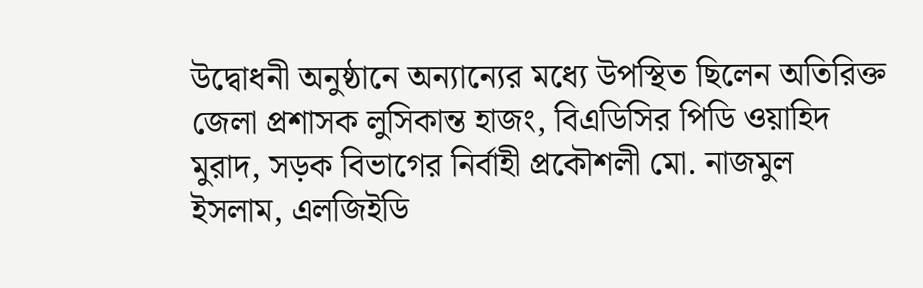উদ্বোধনী অনুষ্ঠানে অন্যান্যের মধ্যে উপস্থিত ছিলেন অতিরিক্ত জেলা প্রশাসক লুসিকান্ত হাজং, বিএডিসির পিডি ওয়াহিদ মুরাদ, সড়ক বিভাগের নির্বাহী প্রকৌশলী মো. নাজমুল ইসলাম, এলজিইডি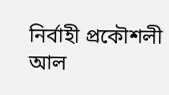নির্বাহী প্রকৌশলী আল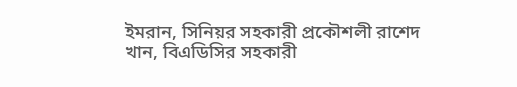ইমরান, সিনিয়র সহকারী প্রকৌশলী রাশেদ খান, বিএডিসির সহকারী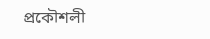প্রকৌশলী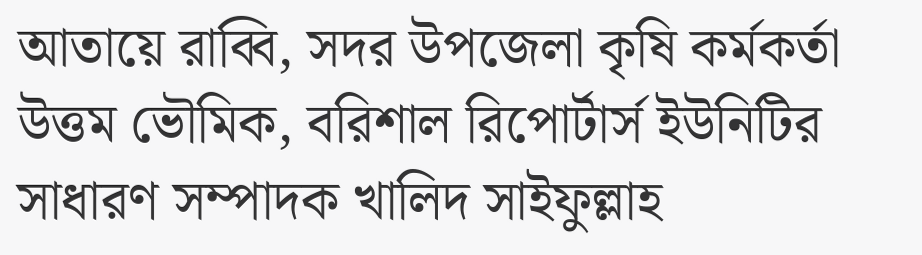আতায়ে রাব্বি, সদর উপজেলা কৃষি কর্মকর্তা উত্তম ভৌমিক, বরিশাল রিপোর্টার্স ইউনিটির সাধারণ সম্পাদক খালিদ সাইফুল্লাহ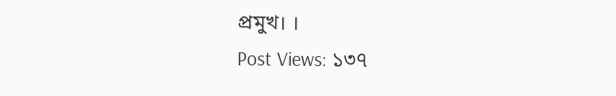প্রমুখ। ।
Post Views: ১৩৭